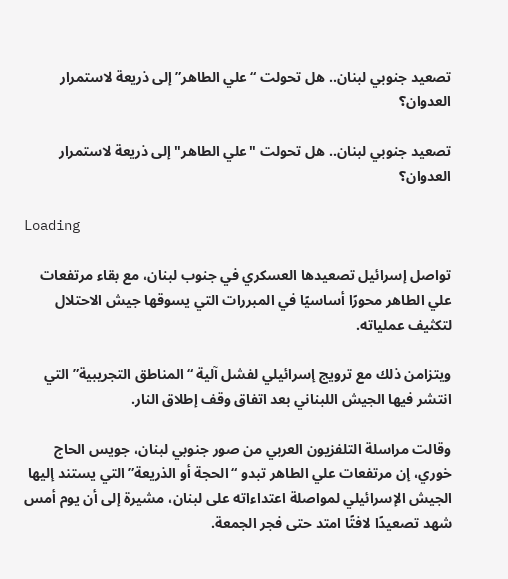تصعيد جنوبي لبنان.. هل تحولت “علي الطاهر” إلى ذريعة لاستمرار العدوان؟

تصعيد جنوبي لبنان.. هل تحولت "علي الطاهر" إلى ذريعة لاستمرار العدوان؟

Loading

تواصل إسرائيل تصعيدها العسكري في جنوب لبنان، مع بقاء مرتفعات علي الطاهر محورًا أساسيًا في المبررات التي يسوقها جيش الاحتلال لتكثيف عملياته.

ويتزامن ذلك مع ترويج إسرائيلي لفشل آلية “المناطق التجريبية” التي انتشر فيها الجيش اللبناني بعد اتفاق وقف إطلاق النار.

وقالت مراسلة التلفزيون العربي من صور جنوبي لبنان، جويس الحاج خوري، إن مرتفعات علي الطاهر تبدو “الحجة أو الذريعة” التي يستند إليها الجيش الإسرائيلي لمواصلة اعتداءاته على لبنان، مشيرة إلى أن يوم أمس شهد تصعيدًا لافتًا امتد حتى فجر الجمعة.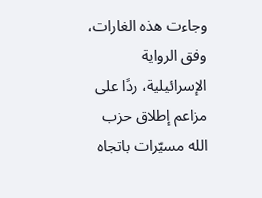وجاءت هذه الغارات، وفق الرواية الإسرائيلية، ردًا على مزاعم إطلاق حزب الله مسيّرات باتجاه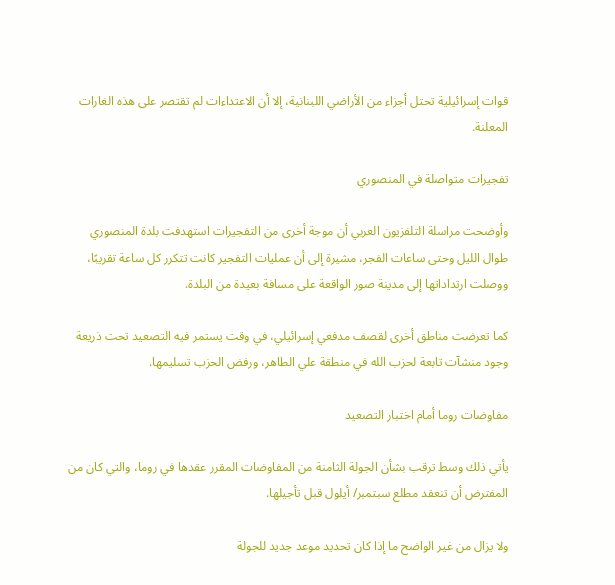قوات إسرائيلية تحتل أجزاء من الأراضي اللبنانية، إلا أن الاعتداءات لم تقتصر على هذه الغارات المعلنة.

تفجيرات متواصلة في المنصوري

وأوضحت مراسلة التلفزيون العربي أن موجة أخرى من التفجيرات استهدفت بلدة المنصوري طوال الليل وحتى ساعات الفجر، مشيرة إلى أن عمليات التفجير كانت تتكرر كل ساعة تقريبًا، ووصلت ارتداداتها إلى مدينة صور الواقعة على مسافة بعيدة من البلدة.

كما تعرضت مناطق أخرى لقصف مدفعي إسرائيلي، في وقت يستمر فيه التصعيد تحت ذريعة وجود منشآت تابعة لحزب الله في منطقة علي الطاهر، ورفض الحزب تسليمها.

مفاوضات روما أمام اختبار التصعيد

يأتي ذلك وسط ترقب بشأن الجولة الثامنة من المفاوضات المقرر عقدها في روما، والتي كان من المفترض أن تنعقد مطلع سبتمبر/ أيلول قبل تأجيلها.

ولا يزال من غير الواضح ما إذا كان تحديد موعد جديد للجولة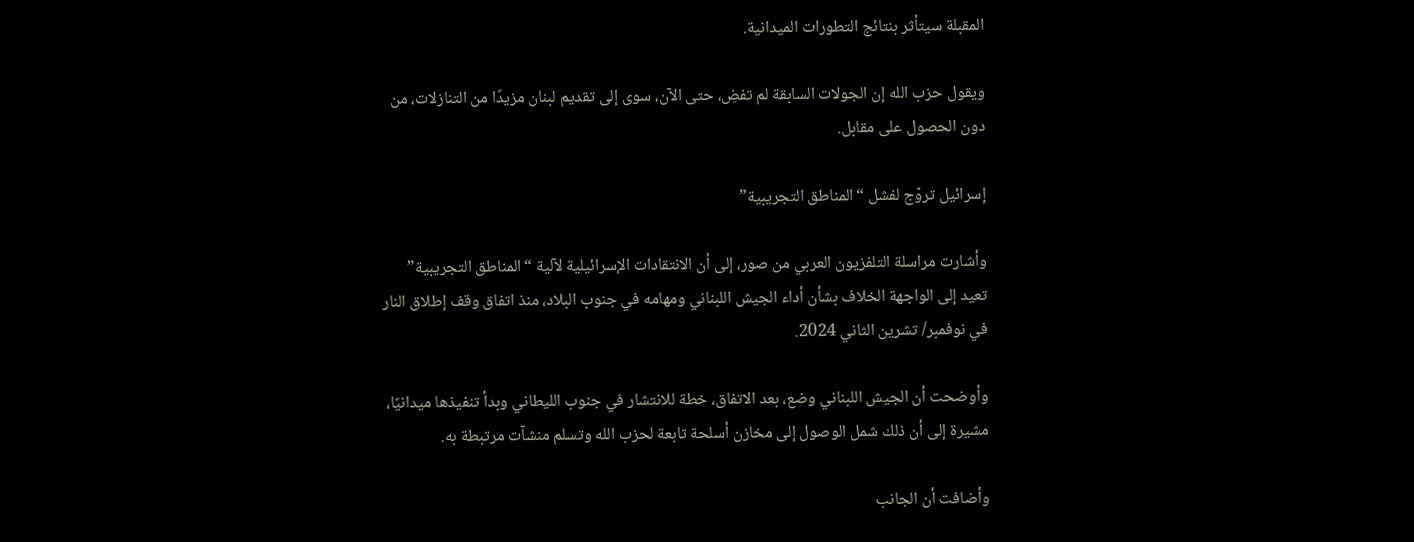المقبلة سيتأثر بنتائج التطورات الميدانية.

ويقول حزب الله إن الجولات السابقة لم تفضِ، حتى الآن، سوى إلى تقديم لبنان مزيدًا من التنازلات، من دون الحصول على مقابل.

إسرائيل تروّج لفشل “المناطق التجريبية”

وأشارت مراسلة التلفزيون العربي من صور، إلى أن الانتقادات الإسرائيلية لآلية “المناطق التجريبية” تعيد إلى الواجهة الخلاف بشأن أداء الجيش اللبناني ومهامه في جنوب البلاد، منذ اتفاق وقف إطلاق النار في نوفمبر/ تشرين الثاني 2024.

وأوضحت أن الجيش اللبناني وضع، بعد الاتفاق، خطة للانتشار في جنوب الليطاني وبدأ تنفيذها ميدانيًا، مشيرة إلى أن ذلك شمل الوصول إلى مخازن أسلحة تابعة لحزب الله وتسلم منشآت مرتبطة به.

وأضافت أن الجانب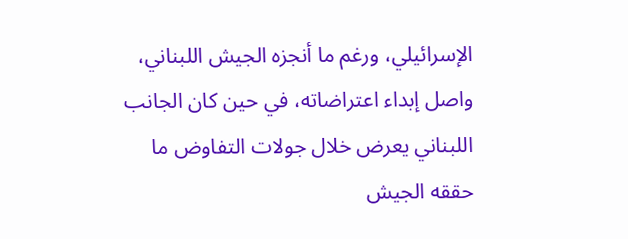الإسرائيلي، ورغم ما أنجزه الجيش اللبناني، واصل إبداء اعتراضاته، في حين كان الجانب اللبناني يعرض خلال جولات التفاوض ما حققه الجيش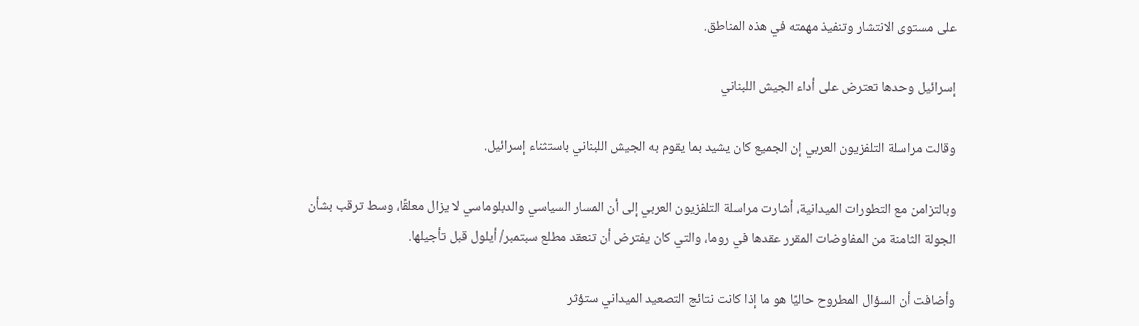على مستوى الانتشار وتنفيذ مهمته في هذه المناطق.

إسرائيل وحدها تعترض على أداء الجيش اللبناني

وقالت مراسلة التلفزيون العربي إن الجميع كان يشيد بما يقوم به الجيش اللبناني باستثناء إسرائيل.

وبالتزامن مع التطورات الميدانية، أشارت مراسلة التلفزيون العربي إلى أن المسار السياسي والدبلوماسي لا يزال معلقًا، وسط ترقب بشأن الجولة الثامنة من المفاوضات المقرر عقدها في روما، والتي كان يفترض أن تنعقد مطلع سبتمبر/ أيلول قبل تأجيلها.

وأضافت أن السؤال المطروح حاليًا هو ما إذا كانت نتائج التصعيد الميداني ستؤثر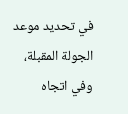في تحديد موعد الجولة المقبلة، وفي اتجاه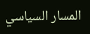المسار السياسي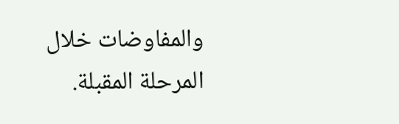والمفاوضات خلال المرحلة المقبلة.